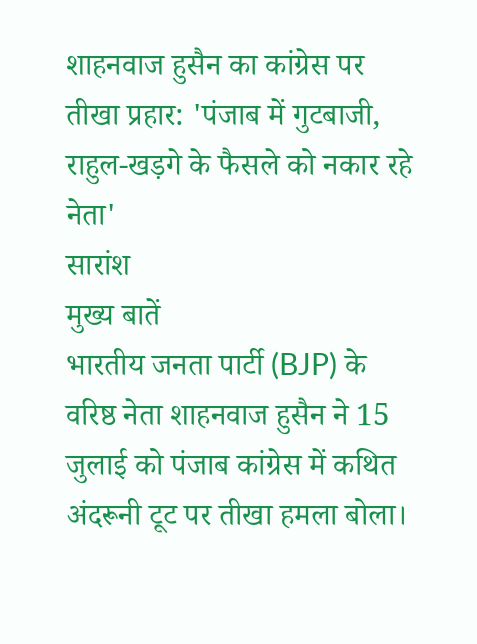शाहनवाज हुसैन का कांग्रेस पर तीखा प्रहार: 'पंजाब में गुटबाजी, राहुल-खड़गे के फैसले को नकार रहे नेता'
सारांश
मुख्य बातें
भारतीय जनता पार्टी (BJP) के वरिष्ठ नेता शाहनवाज हुसैन ने 15 जुलाई को पंजाब कांग्रेस में कथित अंदरूनी टूट पर तीखा हमला बोला।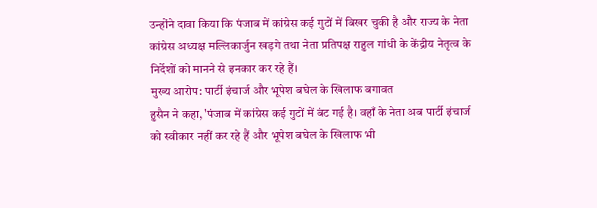उन्होंने दावा किया कि पंजाब में कांग्रेस कई गुटों में बिखर चुकी है और राज्य के नेता कांग्रेस अध्यक्ष मल्लिकार्जुन खड़गे तथा नेता प्रतिपक्ष राहुल गांधी के केंद्रीय नेतृत्व के निर्देशों को मानने से इनकार कर रहे हैं।
मुख्य आरोप: पार्टी इंचार्ज और भूपेश बघेल के खिलाफ बगावत
हुसैन ने कहा, 'पंजाब में कांग्रेस कई गुटों में बंट गई है। वहाँ के नेता अब पार्टी इंचार्ज को स्वीकार नहीं कर रहे हैं और भूपेश बघेल के खिलाफ भी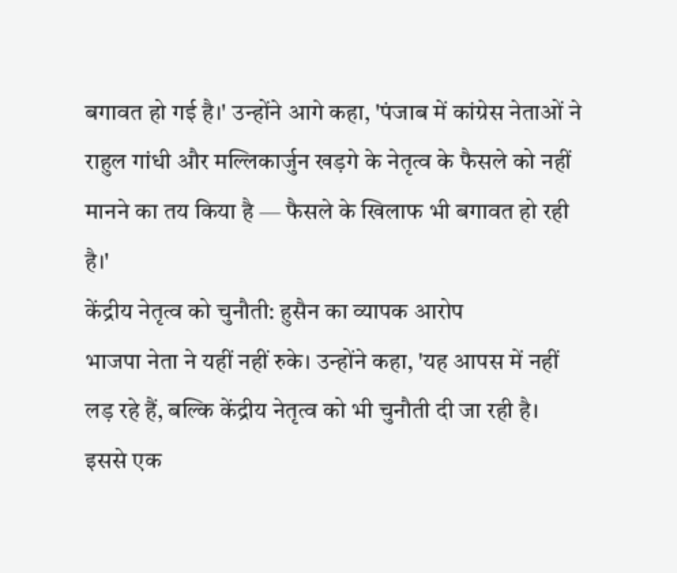बगावत हो गई है।' उन्होंने आगे कहा, 'पंजाब में कांग्रेस नेताओं ने राहुल गांधी और मल्लिकार्जुन खड़गे के नेतृत्व के फैसले को नहीं मानने का तय किया है — फैसले के खिलाफ भी बगावत हो रही है।'
केंद्रीय नेतृत्व को चुनौती: हुसैन का व्यापक आरोप
भाजपा नेता ने यहीं नहीं रुके। उन्होंने कहा, 'यह आपस में नहीं लड़ रहे हैं, बल्कि केंद्रीय नेतृत्व को भी चुनौती दी जा रही है। इससे एक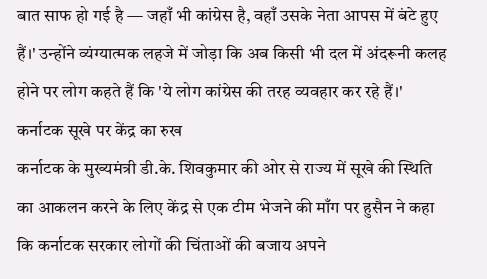बात साफ हो गई है — जहाँ भी कांग्रेस है, वहाँ उसके नेता आपस में बंटे हुए हैं।' उन्होंने व्यंग्यात्मक लहजे में जोड़ा कि अब किसी भी दल में अंदरूनी कलह होने पर लोग कहते हैं कि 'ये लोग कांग्रेस की तरह व्यवहार कर रहे हैं।'
कर्नाटक सूखे पर केंद्र का रुख
कर्नाटक के मुख्यमंत्री डी.के. शिवकुमार की ओर से राज्य में सूखे की स्थिति का आकलन करने के लिए केंद्र से एक टीम भेजने की माँग पर हुसैन ने कहा कि कर्नाटक सरकार लोगों की चिंताओं की बजाय अपने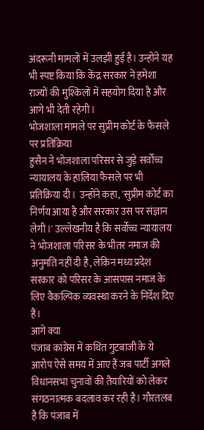अंदरूनी मामलों में उलझी हुई है। उन्होंने यह भी स्पष्ट किया कि केंद्र सरकार ने हमेशा राज्यों की मुश्किलों में सहयोग दिया है और आगे भी देती रहेगी।
भोजशाला मामले पर सुप्रीम कोर्ट के फैसले पर प्रतिक्रिया
हुसैन ने भोजशाला परिसर से जुड़े सर्वोच्च न्यायालय के हालिया फैसले पर भी प्रतिक्रिया दी। उन्होंने कहा, 'सुप्रीम कोर्ट का निर्णय आया है और सरकार उस पर संज्ञान लेगी।' उल्लेखनीय है कि सर्वोच्च न्यायालय ने भोजशाला परिसर के भीतर नमाज की अनुमति नहीं दी है, लेकिन मध्य प्रदेश सरकार को परिसर के आसपास नमाज के लिए वैकल्पिक व्यवस्था करने के निर्देश दिए हैं।
आगे क्या
पंजाब कांग्रेस में कथित गुटबाजी के ये आरोप ऐसे समय में आए हैं जब पार्टी अगले विधानसभा चुनावों की तैयारियों को लेकर संगठनात्मक बदलाव कर रही है। गौरतलब है कि पंजाब में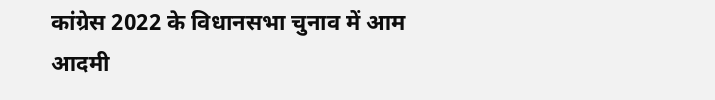कांग्रेस 2022 के विधानसभा चुनाव में आम आदमी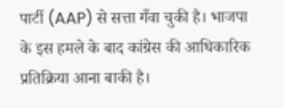पार्टी (AAP) से सत्ता गँवा चुकी है। भाजपा के इस हमले के बाद कांग्रेस की आधिकारिक प्रतिक्रिया आना बाकी है।